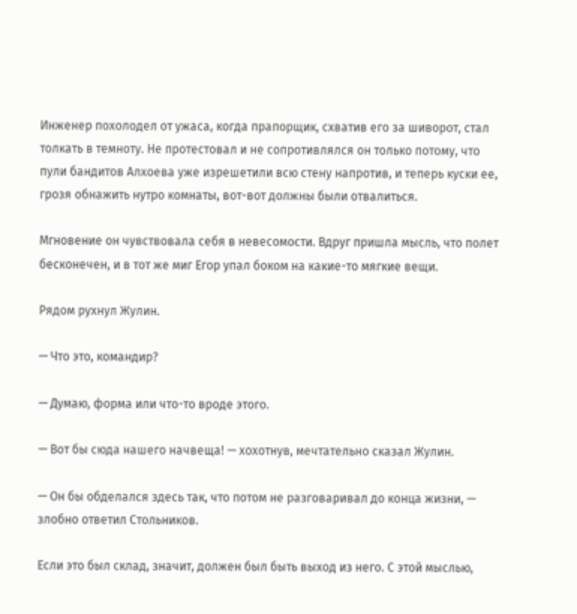Инженер похолодел от ужаса, когда прапорщик, схватив его за шиворот, стал толкать в темноту. Не протестовал и не сопротивлялся он только потому, что пули бандитов Алхоева уже изрешетили всю стену напротив, и теперь куски ее, грозя обнажить нутро комнаты, вот-вот должны были отвалиться.

Мгновение он чувствовала себя в невесомости. Вдруг пришла мысль, что полет бесконечен, и в тот же миг Егор упал боком на какие-то мягкие вещи.

Рядом рухнул Жулин.

— Что это, командир?

— Думаю, форма или что-то вроде этого.

— Вот бы сюда нашего начвеща! — хохотнув, мечтательно сказал Жулин.

— Он бы обделался здесь так, что потом не разговаривал до конца жизни, — злобно ответил Стольников.

Если это был склад, значит, должен был быть выход из него. С этой мыслью,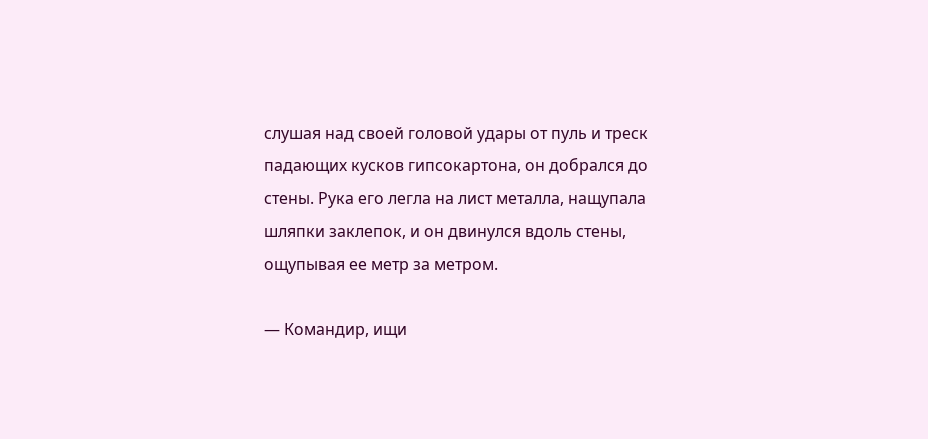слушая над своей головой удары от пуль и треск падающих кусков гипсокартона, он добрался до стены. Рука его легла на лист металла, нащупала шляпки заклепок, и он двинулся вдоль стены, ощупывая ее метр за метром.

— Командир, ищи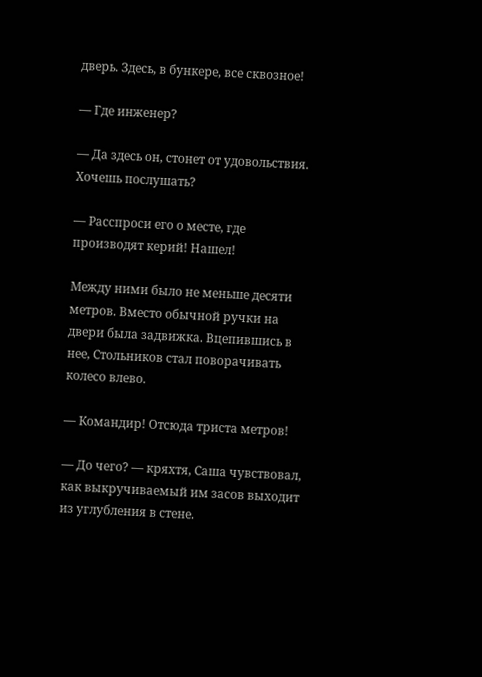дверь. Здесь, в бункере, все сквозное!

— Где инженер?

— Да здесь он, стонет от удовольствия. Хочешь послушать?

— Расспроси его о месте, где производят керий! Нашел!

Между ними было не меньше десяти метров. Вместо обычной ручки на двери была задвижка. Вцепившись в нее, Стольников стал поворачивать колесо влево.

— Командир! Отсюда триста метров!

— До чего? — кряхтя, Саша чувствовал, как выкручиваемый им засов выходит из углубления в стене.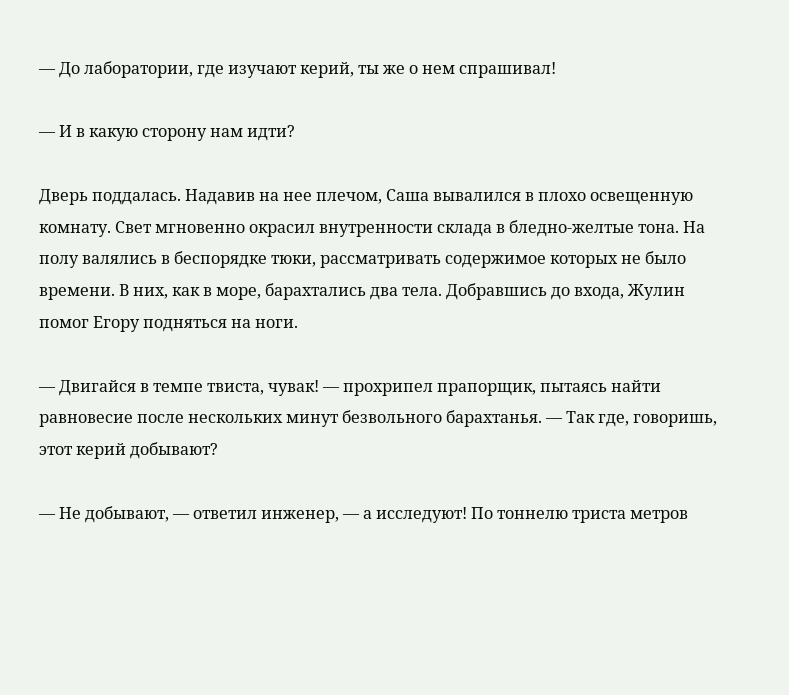— До лаборатории, где изучают керий, ты же о нем спрашивал!

— И в какую сторону нам идти?

Дверь поддалась. Надавив на нее плечом, Саша вывалился в плохо освещенную комнату. Свет мгновенно окрасил внутренности склада в бледно-желтые тона. На полу валялись в беспорядке тюки, рассматривать содержимое которых не было времени. В них, как в море, барахтались два тела. Добравшись до входа, Жулин помог Егору подняться на ноги.

— Двигайся в темпе твиста, чувак! — прохрипел прапорщик, пытаясь найти равновесие после нескольких минут безвольного барахтанья. — Так где, говоришь, этот керий добывают?

— Не добывают, — ответил инженер, — а исследуют! По тоннелю триста метров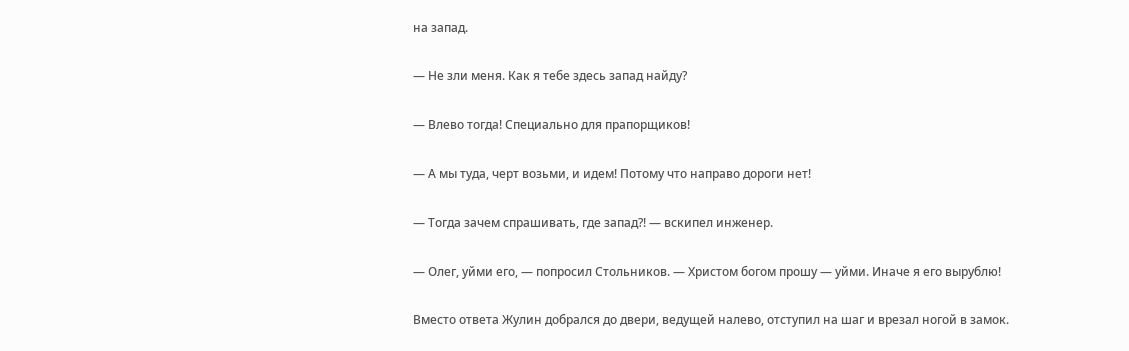на запад.

— Не зли меня. Как я тебе здесь запад найду?

— Влево тогда! Специально для прапорщиков!

— А мы туда, черт возьми, и идем! Потому что направо дороги нет!

— Тогда зачем спрашивать, где запад?! — вскипел инженер.

— Олег, уйми его, — попросил Стольников. — Христом богом прошу — уйми. Иначе я его вырублю!

Вместо ответа Жулин добрался до двери, ведущей налево, отступил на шаг и врезал ногой в замок.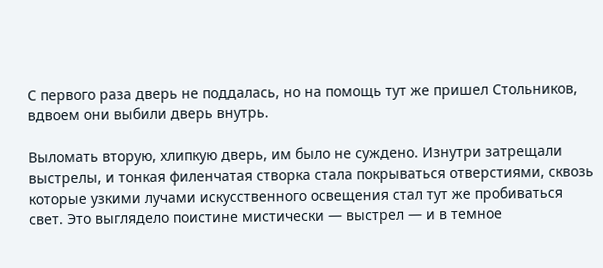С первого раза дверь не поддалась, но на помощь тут же пришел Стольников, вдвоем они выбили дверь внутрь.

Выломать вторую, хлипкую дверь, им было не суждено. Изнутри затрещали выстрелы, и тонкая филенчатая створка стала покрываться отверстиями, сквозь которые узкими лучами искусственного освещения стал тут же пробиваться свет. Это выглядело поистине мистически — выстрел — и в темное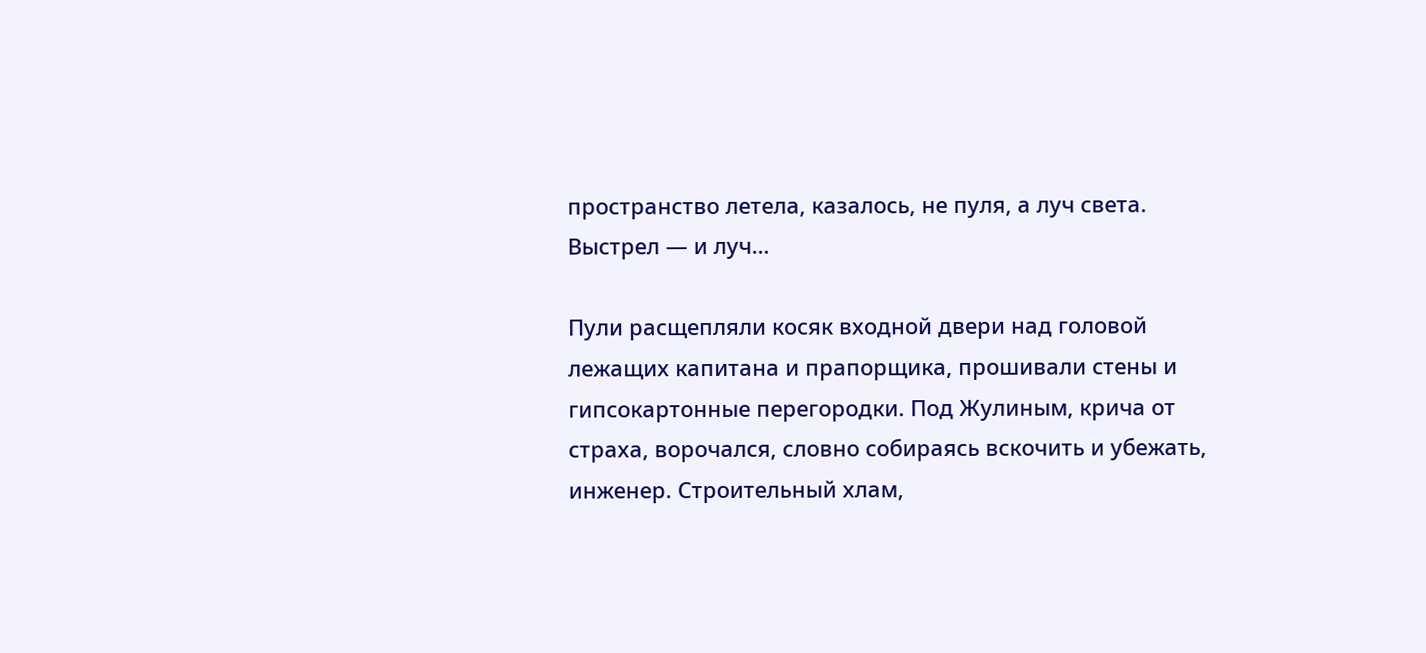пространство летела, казалось, не пуля, а луч света. Выстрел — и луч…

Пули расщепляли косяк входной двери над головой лежащих капитана и прапорщика, прошивали стены и гипсокартонные перегородки. Под Жулиным, крича от страха, ворочался, словно собираясь вскочить и убежать, инженер. Строительный хлам,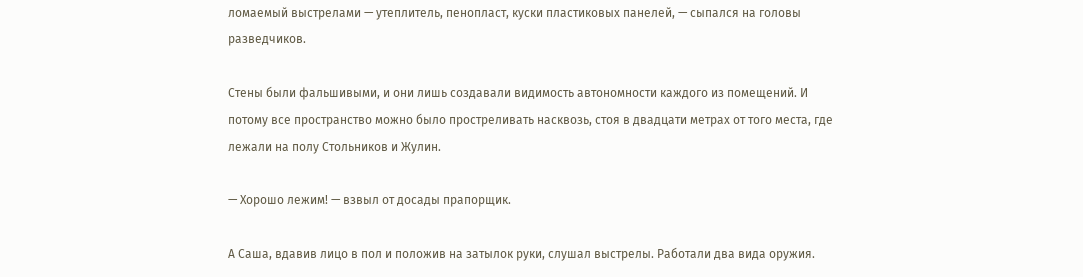ломаемый выстрелами — утеплитель, пенопласт, куски пластиковых панелей, — сыпался на головы разведчиков.

Стены были фальшивыми, и они лишь создавали видимость автономности каждого из помещений. И потому все пространство можно было простреливать насквозь, стоя в двадцати метрах от того места, где лежали на полу Стольников и Жулин.

— Хорошо лежим! — взвыл от досады прапорщик.

А Саша, вдавив лицо в пол и положив на затылок руки, слушал выстрелы. Работали два вида оружия.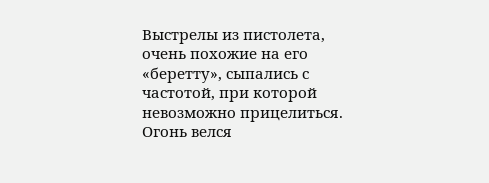Выстрелы из пистолета, очень похожие на его «беретту», сыпались с частотой, при которой невозможно прицелиться. Огонь велся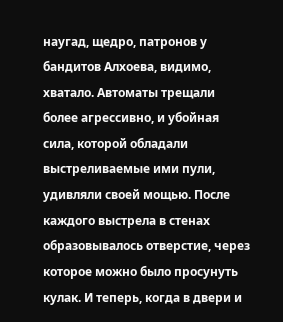наугад, щедро, патронов у бандитов Алхоева, видимо, хватало. Автоматы трещали более агрессивно, и убойная сила, которой обладали выстреливаемые ими пули, удивляли своей мощью. После каждого выстрела в стенах образовывалось отверстие, через которое можно было просунуть кулак. И теперь, когда в двери и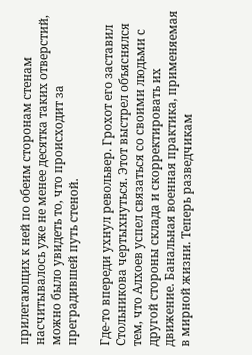прилегающих к ней по обеим сторонам стенам насчитывалось уже не менее десятка таких отверстий, можно было увидеть то, что происходит за преградившей путь стеной.

Где-то впереди ухнул револьвер. Грохот его заставил Стольникова чертыхнуться. Этот выстрел объяснялся тем, что Алхоев успел связаться со своими людьми с другой стороны склада и скорректировать их движение. Банальная военная практика, применяемая в мирной жизни. Теперь разведчикам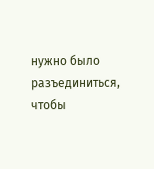нужно было разъединиться, чтобы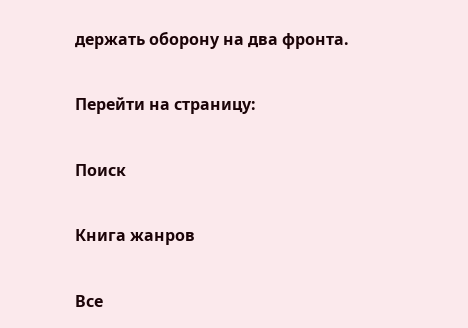держать оборону на два фронта.

Перейти на страницу:

Поиск

Книга жанров

Все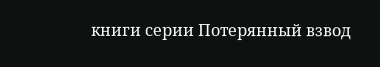книги серии Потерянный взвод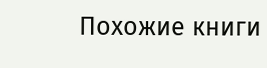Похожие книги